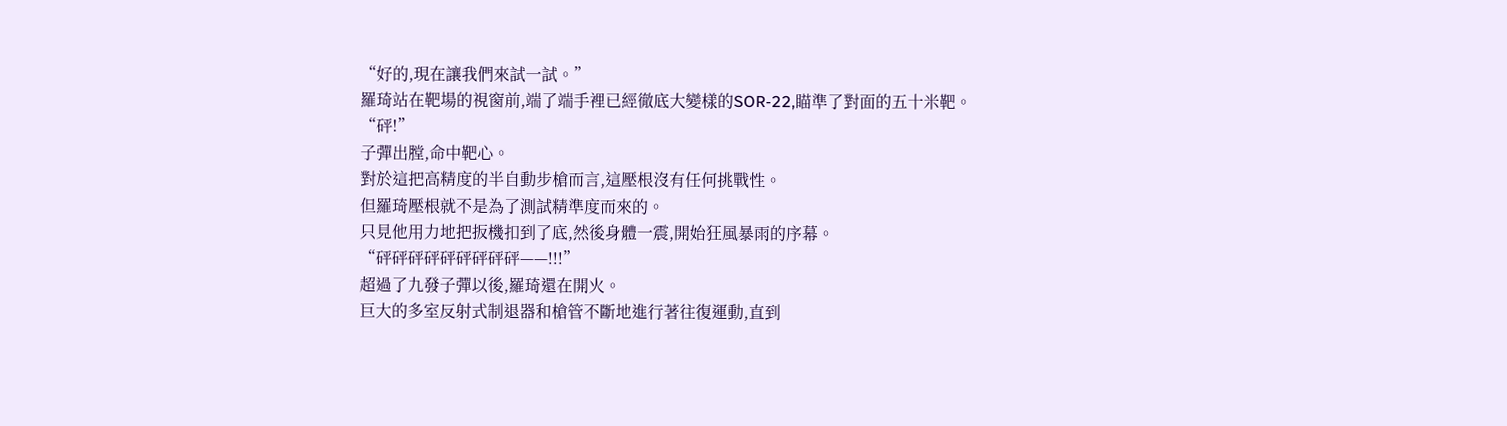“好的,現在讓我們來試一試。”
羅琦站在靶場的視窗前,端了端手裡已經徹底大變樣的SOR-22,瞄準了對面的五十米靶。
“砰!”
子彈出膛,命中靶心。
對於這把高精度的半自動步槍而言,這壓根沒有任何挑戰性。
但羅琦壓根就不是為了測試精準度而來的。
只見他用力地把扳機扣到了底,然後身體一震,開始狂風暴雨的序幕。
“砰砰砰砰砰砰砰砰砰——!!!”
超過了九發子彈以後,羅琦還在開火。
巨大的多室反射式制退器和槍管不斷地進行著往復運動,直到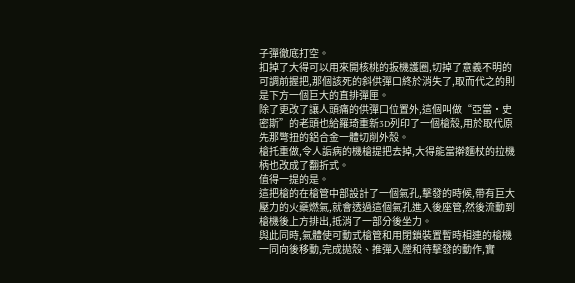子彈徹底打空。
扣掉了大得可以用來開核桃的扳機護圈,切掉了意義不明的可調前握把,那個該死的斜供彈口終於消失了,取而代之的則是下方一個巨大的直排彈匣。
除了更改了讓人頭痛的供彈口位置外,這個叫做“亞當·史密斯”的老頭也給羅琦重新3D列印了一個槍殼,用於取代原先那彆扭的鋁合金一體切削外殼。
槍托重做,令人詬病的機槍提把去掉,大得能當擀麵杖的拉機柄也改成了翻折式。
值得一提的是。
這把槍的在槍管中部設計了一個氣孔,擊發的時候,帶有巨大壓力的火藥燃氣,就會透過這個氣孔進入後座管,然後流動到槍機後上方排出,抵消了一部分後坐力。
與此同時,氣體使可動式槍管和用閉鎖裝置暫時相連的槍機一同向後移動,完成拋殼、推彈入膛和待擊發的動作,實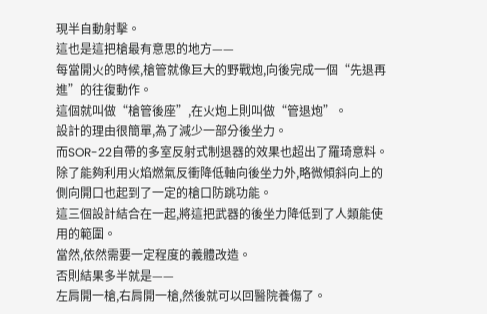現半自動射擊。
這也是這把槍最有意思的地方——
每當開火的時候,槍管就像巨大的野戰炮,向後完成一個“先退再進”的往復動作。
這個就叫做“槍管後座”,在火炮上則叫做“管退炮”。
設計的理由很簡單,為了減少一部分後坐力。
而SOR-22自帶的多室反射式制退器的效果也超出了羅琦意料。
除了能夠利用火焰燃氣反衝降低軸向後坐力外,略微傾斜向上的側向開口也起到了一定的槍口防跳功能。
這三個設計結合在一起,將這把武器的後坐力降低到了人類能使用的範圍。
當然,依然需要一定程度的義體改造。
否則結果多半就是——
左肩開一槍,右肩開一槍,然後就可以回醫院養傷了。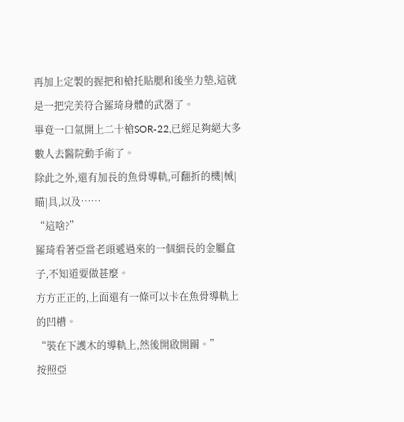再加上定製的握把和槍托貼腮和後坐力墊,這就是一把完美符合羅琦身體的武器了。
畢竟一口氣開上二十槍SOR-22,已經足夠絕大多數人去醫院動手術了。
除此之外,還有加長的魚骨導軌,可翻折的機|械|瞄|具,以及……
“這啥?”
羅琦看著亞當老頭遞過來的一個細長的金屬盒子,不知道要做甚麼。
方方正正的,上面還有一條可以卡在魚骨導軌上的凹槽。
“裝在下護木的導軌上,然後開啟開關。”
按照亞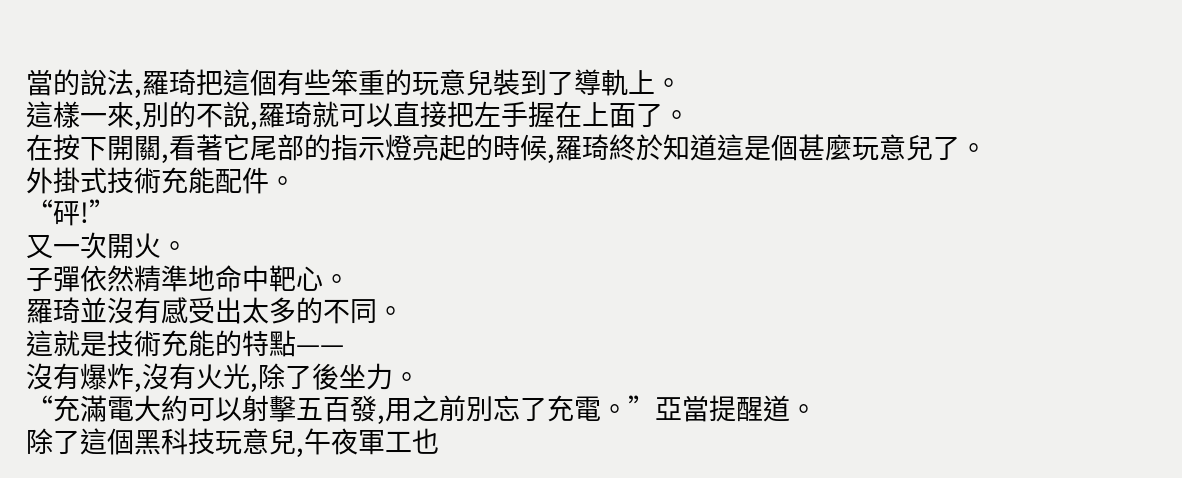當的說法,羅琦把這個有些笨重的玩意兒裝到了導軌上。
這樣一來,別的不說,羅琦就可以直接把左手握在上面了。
在按下開關,看著它尾部的指示燈亮起的時候,羅琦終於知道這是個甚麼玩意兒了。
外掛式技術充能配件。
“砰!”
又一次開火。
子彈依然精準地命中靶心。
羅琦並沒有感受出太多的不同。
這就是技術充能的特點——
沒有爆炸,沒有火光,除了後坐力。
“充滿電大約可以射擊五百發,用之前別忘了充電。”亞當提醒道。
除了這個黑科技玩意兒,午夜軍工也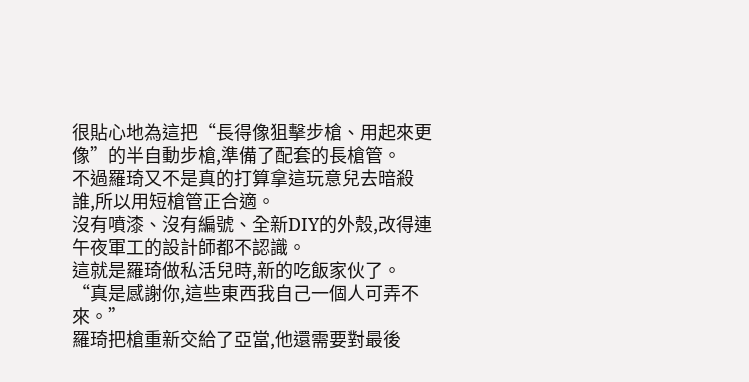很貼心地為這把“長得像狙擊步槍、用起來更像”的半自動步槍,準備了配套的長槍管。
不過羅琦又不是真的打算拿這玩意兒去暗殺誰,所以用短槍管正合適。
沒有噴漆、沒有編號、全新DIY的外殼,改得連午夜軍工的設計師都不認識。
這就是羅琦做私活兒時,新的吃飯家伙了。
“真是感謝你,這些東西我自己一個人可弄不來。”
羅琦把槍重新交給了亞當,他還需要對最後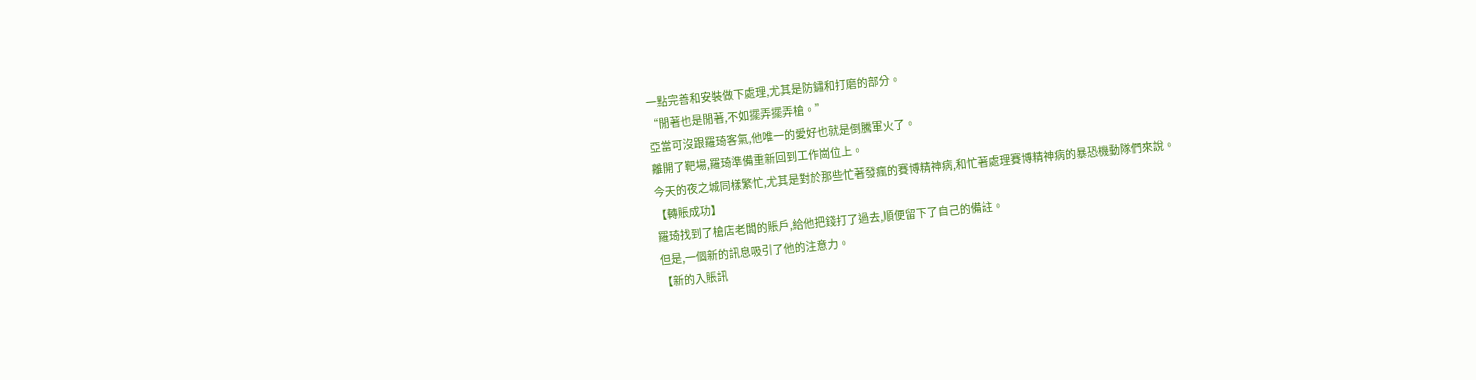一點完善和安裝做下處理,尤其是防鏽和打磨的部分。
“閒著也是閒著,不如擺弄擺弄槍。”
亞當可沒跟羅琦客氣,他唯一的愛好也就是倒騰軍火了。
離開了靶場,羅琦準備重新回到工作崗位上。
今天的夜之城同樣繁忙,尤其是對於那些忙著發瘋的賽博精神病,和忙著處理賽博精神病的暴恐機動隊們來說。
【轉賬成功】
羅琦找到了槍店老闆的賬戶,給他把錢打了過去,順便留下了自己的備註。
但是,一個新的訊息吸引了他的注意力。
【新的入賬訊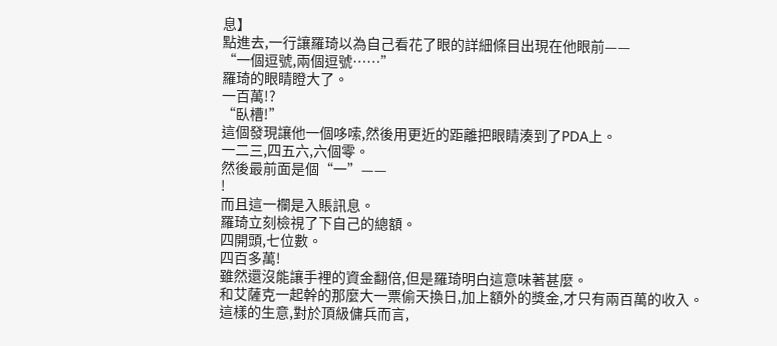息】
點進去,一行讓羅琦以為自己看花了眼的詳細條目出現在他眼前——
“一個逗號,兩個逗號……”
羅琦的眼睛瞪大了。
一百萬!?
“臥槽!”
這個發現讓他一個哆嗦,然後用更近的距離把眼睛湊到了PDA上。
一二三,四五六,六個零。
然後最前面是個“一”——
!
而且這一欄是入賬訊息。
羅琦立刻檢視了下自己的總額。
四開頭,七位數。
四百多萬!
雖然還沒能讓手裡的資金翻倍,但是羅琦明白這意味著甚麼。
和艾薩克一起幹的那麼大一票偷天換日,加上額外的獎金,才只有兩百萬的收入。
這樣的生意,對於頂級傭兵而言,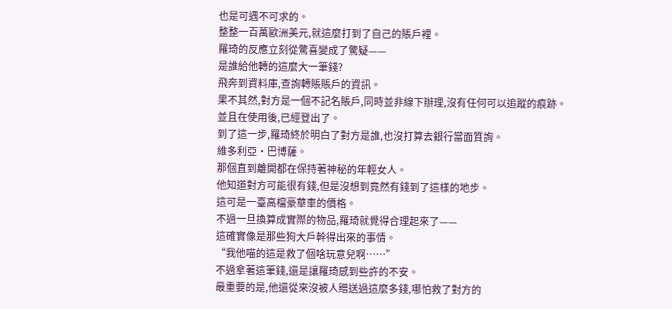也是可遇不可求的。
整整一百萬歐洲美元,就這麼打到了自己的賬戶裡。
羅琦的反應立刻從驚喜變成了驚疑——
是誰給他轉的這麼大一筆錢?
飛奔到資料庫,查詢轉賬賬戶的資訊。
果不其然,對方是一個不記名賬戶,同時並非線下辦理,沒有任何可以追蹤的痕跡。
並且在使用後,已經登出了。
到了這一步,羅琦終於明白了對方是誰,也沒打算去銀行當面質詢。
維多利亞·巴博薩。
那個直到離開都在保持著神秘的年輕女人。
他知道對方可能很有錢,但是沒想到竟然有錢到了這樣的地步。
這可是一臺高檔豪華車的價格。
不過一旦換算成實際的物品,羅琦就覺得合理起來了——
這確實像是那些狗大戶幹得出來的事情。
“我他喵的這是救了個啥玩意兒啊……”
不過拿著這筆錢,還是讓羅琦感到些許的不安。
最重要的是,他還從來沒被人贈送過這麼多錢,哪怕救了對方的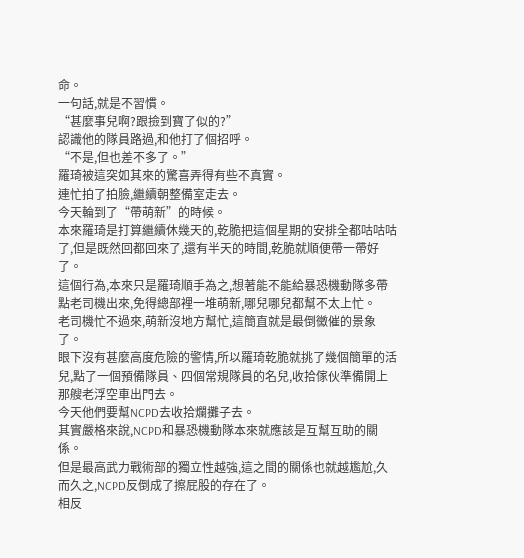命。
一句話,就是不習慣。
“甚麼事兒啊?跟撿到寶了似的?”
認識他的隊員路過,和他打了個招呼。
“不是,但也差不多了。”
羅琦被這突如其來的驚喜弄得有些不真實。
連忙拍了拍臉,繼續朝整備室走去。
今天輪到了“帶萌新”的時候。
本來羅琦是打算繼續休幾天的,乾脆把這個星期的安排全都咕咕咕了,但是既然回都回來了,還有半天的時間,乾脆就順便帶一帶好了。
這個行為,本來只是羅琦順手為之,想著能不能給暴恐機動隊多帶點老司機出來,免得總部裡一堆萌新,哪兒哪兒都幫不太上忙。
老司機忙不過來,萌新沒地方幫忙,這簡直就是最倒黴催的景象了。
眼下沒有甚麼高度危險的警情,所以羅琦乾脆就挑了幾個簡單的活兒,點了一個預備隊員、四個常規隊員的名兒,收拾傢伙準備開上那艘老浮空車出門去。
今天他們要幫NCPD去收拾爛攤子去。
其實嚴格來說,NCPD和暴恐機動隊本來就應該是互幫互助的關係。
但是最高武力戰術部的獨立性越強,這之間的關係也就越尷尬,久而久之,NCPD反倒成了擦屁股的存在了。
相反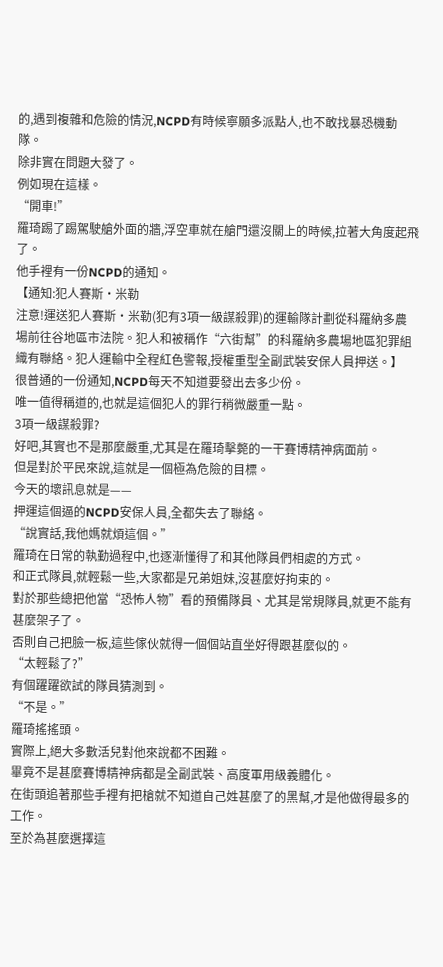的,遇到複雜和危險的情況,NCPD有時候寧願多派點人,也不敢找暴恐機動隊。
除非實在問題大發了。
例如現在這樣。
“開車!”
羅琦踢了踢駕駛艙外面的牆,浮空車就在艙門還沒關上的時候,拉著大角度起飛了。
他手裡有一份NCPD的通知。
【通知:犯人賽斯·米勒
注意!運送犯人賽斯·米勒(犯有3項一級謀殺罪)的運輸隊計劃從科羅納多農場前往谷地區市法院。犯人和被稱作“六街幫”的科羅納多農場地區犯罪組織有聯絡。犯人運輸中全程紅色警報,授權重型全副武裝安保人員押送。】
很普通的一份通知,NCPD每天不知道要發出去多少份。
唯一值得稱道的,也就是這個犯人的罪行稍微嚴重一點。
3項一級謀殺罪?
好吧,其實也不是那麼嚴重,尤其是在羅琦擊斃的一干賽博精神病面前。
但是對於平民來說,這就是一個極為危險的目標。
今天的壞訊息就是——
押運這個逼的NCPD安保人員,全都失去了聯絡。
“說實話,我他媽就煩這個。”
羅琦在日常的執勤過程中,也逐漸懂得了和其他隊員們相處的方式。
和正式隊員,就輕鬆一些,大家都是兄弟姐妹,沒甚麼好拘束的。
對於那些總把他當“恐怖人物”看的預備隊員、尤其是常規隊員,就更不能有甚麼架子了。
否則自己把臉一板,這些傢伙就得一個個站直坐好得跟甚麼似的。
“太輕鬆了?”
有個躍躍欲試的隊員猜測到。
“不是。”
羅琦搖搖頭。
實際上,絕大多數活兒對他來說都不困難。
畢竟不是甚麼賽博精神病都是全副武裝、高度軍用級義體化。
在街頭追著那些手裡有把槍就不知道自己姓甚麼了的黑幫,才是他做得最多的工作。
至於為甚麼選擇這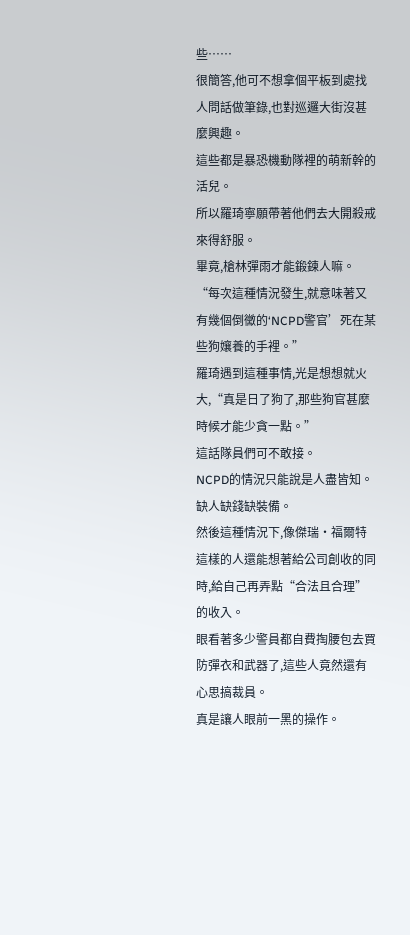些……
很簡答,他可不想拿個平板到處找人問話做筆錄,也對巡邏大街沒甚麼興趣。
這些都是暴恐機動隊裡的萌新幹的活兒。
所以羅琦寧願帶著他們去大開殺戒來得舒服。
畢竟,槍林彈雨才能鍛鍊人嘛。
“每次這種情況發生,就意味著又有幾個倒黴的‘NCPD警官’死在某些狗孃養的手裡。”
羅琦遇到這種事情,光是想想就火大,“真是日了狗了,那些狗官甚麼時候才能少貪一點。”
這話隊員們可不敢接。
NCPD的情況只能說是人盡皆知。
缺人缺錢缺裝備。
然後這種情況下,像傑瑞·福爾特這樣的人還能想著給公司創收的同時,給自己再弄點“合法且合理”的收入。
眼看著多少警員都自費掏腰包去買防彈衣和武器了,這些人竟然還有心思搞裁員。
真是讓人眼前一黑的操作。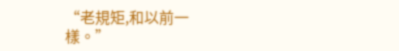“老規矩,和以前一樣。”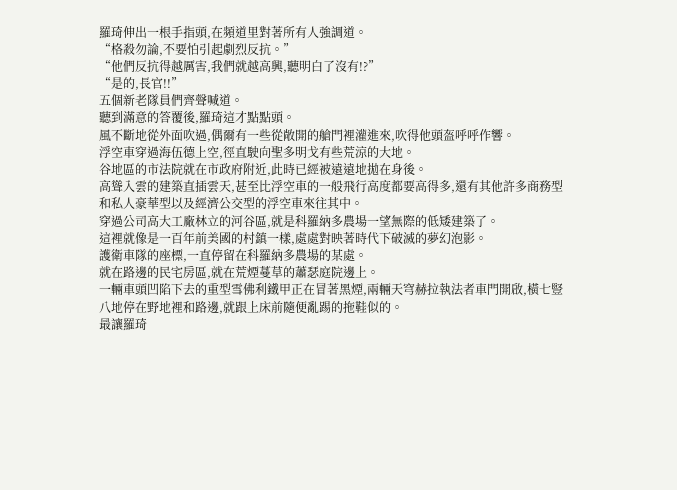羅琦伸出一根手指頭,在頻道里對著所有人強調道。
“格殺勿論,不要怕引起劇烈反抗。”
“他們反抗得越厲害,我們就越高興,聽明白了沒有!?”
“是的,長官!!”
五個新老隊員們齊聲喊道。
聽到滿意的答覆後,羅琦這才點點頭。
風不斷地從外面吹過,偶爾有一些從敞開的艙門裡灌進來,吹得他頭盔呼呼作響。
浮空車穿過海伍德上空,徑直駛向聖多明戈有些荒涼的大地。
谷地區的市法院就在市政府附近,此時已經被遠遠地拋在身後。
高聳入雲的建築直插雲天,甚至比浮空車的一般飛行高度都要高得多,還有其他許多商務型和私人豪華型以及經濟公交型的浮空車來往其中。
穿過公司高大工廠林立的河谷區,就是科羅納多農場一望無際的低矮建築了。
這裡就像是一百年前美國的村鎮一樣,處處對映著時代下破滅的夢幻泡影。
護衛車隊的座標,一直停留在科羅納多農場的某處。
就在路邊的民宅房區,就在荒煙蔓草的蕭瑟庭院邊上。
一輛車頭凹陷下去的重型雪佛利鐵甲正在冒著黑煙,兩輛天穹赫拉執法者車門開啟,橫七豎八地停在野地裡和路邊,就跟上床前隨便亂踢的拖鞋似的。
最讓羅琦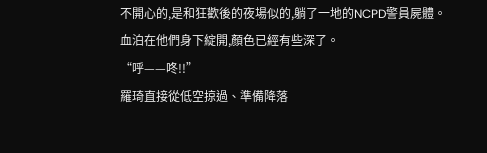不開心的,是和狂歡後的夜場似的,躺了一地的NCPD警員屍體。
血泊在他們身下綻開,顏色已經有些深了。
“呼——咚!!”
羅琦直接從低空掠過、準備降落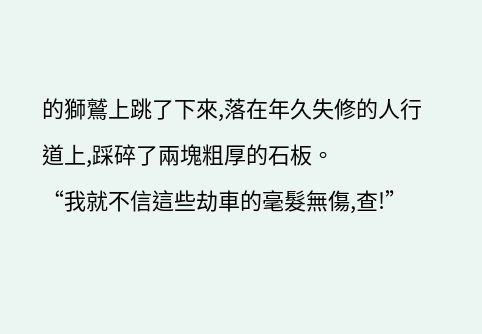的獅鷲上跳了下來,落在年久失修的人行道上,踩碎了兩塊粗厚的石板。
“我就不信這些劫車的毫髮無傷,查!”